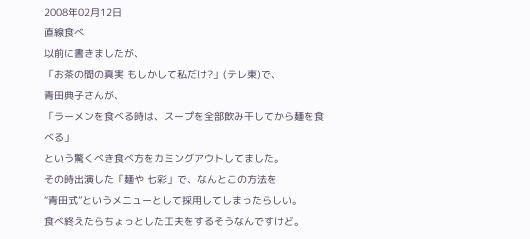2008年02月12日
直線食べ
以前に書きましたが、
「お茶の間の真実 もしかして私だけ?」(テレ東)で、
青田典子さんが、
「ラーメンを食べる時は、スープを全部飲み干してから麺を食べる」
という驚くべき食べ方をカミングアウトしてました。
その時出演した「麺や 七彩」で、なんとこの方法を
“青田式”というメニューとして採用してしまったらしい。
食べ終えたらちょっとした工夫をするそうなんですけど。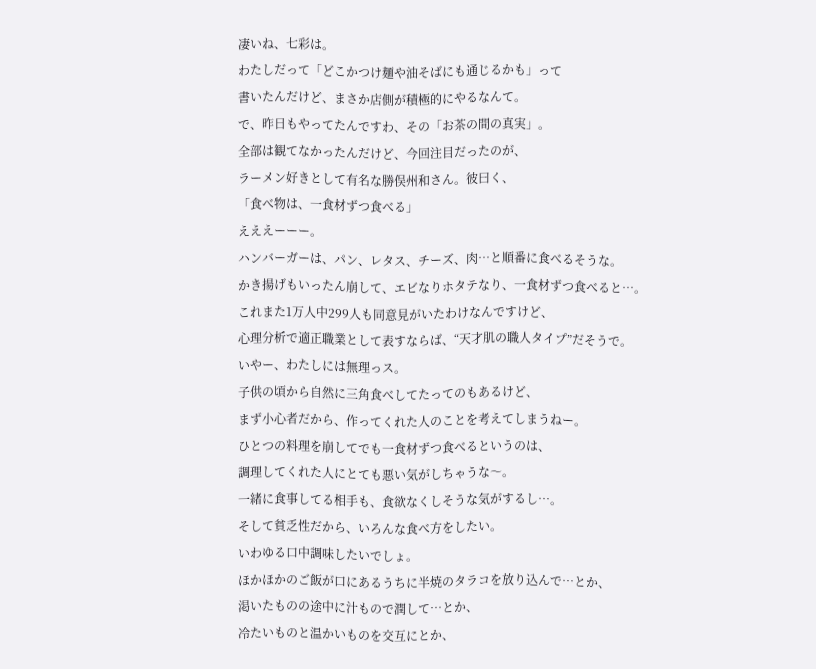凄いね、七彩は。
わたしだって「どこかつけ麺や油そばにも通じるかも」って
書いたんだけど、まさか店側が積極的にやるなんて。
で、昨日もやってたんですわ、その「お茶の間の真実」。
全部は観てなかったんだけど、今回注目だったのが、
ラーメン好きとして有名な勝俣州和さん。彼曰く、
「食べ物は、一食材ずつ食べる」
えええーーー。
ハンバーガーは、パン、レタス、チーズ、肉…と順番に食べるそうな。
かき揚げもいったん崩して、エビなりホタテなり、一食材ずつ食べると…。
これまた1万人中299人も同意見がいたわけなんですけど、
心理分析で適正職業として表すならば、“天才肌の職人タイプ”だそうで。
いやー、わたしには無理っス。
子供の頃から自然に三角食べしてたってのもあるけど、
まず小心者だから、作ってくれた人のことを考えてしまうねー。
ひとつの料理を崩してでも一食材ずつ食べるというのは、
調理してくれた人にとても悪い気がしちゃうな〜。
一緒に食事してる相手も、食欲なくしそうな気がするし…。
そして貧乏性だから、いろんな食べ方をしたい。
いわゆる口中調味したいでしょ。
ほかほかのご飯が口にあるうちに半焼のタラコを放り込んで…とか、
渇いたものの途中に汁もので潤して…とか、
冷たいものと温かいものを交互にとか、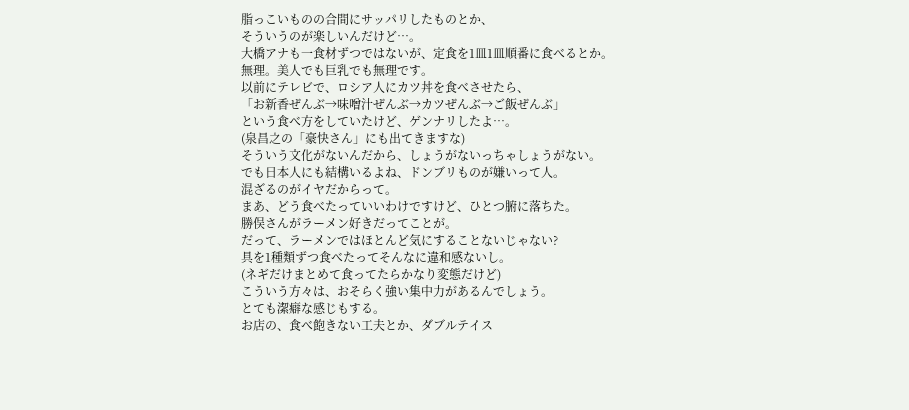脂っこいものの合間にサッパリしたものとか、
そういうのが楽しいんだけど…。
大橋アナも一食材ずつではないが、定食を1皿1皿順番に食べるとか。
無理。美人でも巨乳でも無理です。
以前にテレビで、ロシア人にカツ丼を食べさせたら、
「お新香ぜんぶ→味噌汁ぜんぶ→カツぜんぶ→ご飯ぜんぶ」
という食べ方をしていたけど、ゲンナリしたよ…。
(泉昌之の「豪快さん」にも出てきますな)
そういう文化がないんだから、しょうがないっちゃしょうがない。
でも日本人にも結構いるよね、ドンブリものが嫌いって人。
混ざるのがイヤだからって。
まあ、どう食べたっていいわけですけど、ひとつ腑に落ちた。
勝俣さんがラーメン好きだってことが。
だって、ラーメンではほとんど気にすることないじゃない?
具を1種類ずつ食べたってそんなに違和感ないし。
(ネギだけまとめて食ってたらかなり変態だけど)
こういう方々は、おそらく強い集中力があるんでしょう。
とても潔癖な感じもする。
お店の、食べ飽きない工夫とか、ダブルテイス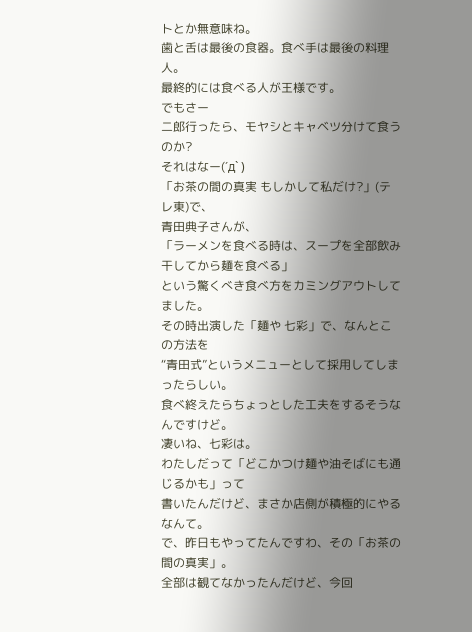トとか無意味ね。
歯と舌は最後の食器。食べ手は最後の料理人。
最終的には食べる人が王様です。
でもさー
二郎行ったら、モヤシとキャベツ分けて食うのか?
それはなー(´д` )
「お茶の間の真実 もしかして私だけ?」(テレ東)で、
青田典子さんが、
「ラーメンを食べる時は、スープを全部飲み干してから麺を食べる」
という驚くべき食べ方をカミングアウトしてました。
その時出演した「麺や 七彩」で、なんとこの方法を
“青田式”というメニューとして採用してしまったらしい。
食べ終えたらちょっとした工夫をするそうなんですけど。
凄いね、七彩は。
わたしだって「どこかつけ麺や油そばにも通じるかも」って
書いたんだけど、まさか店側が積極的にやるなんて。
で、昨日もやってたんですわ、その「お茶の間の真実」。
全部は観てなかったんだけど、今回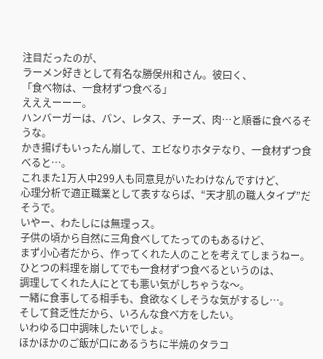注目だったのが、
ラーメン好きとして有名な勝俣州和さん。彼曰く、
「食べ物は、一食材ずつ食べる」
えええーーー。
ハンバーガーは、パン、レタス、チーズ、肉…と順番に食べるそうな。
かき揚げもいったん崩して、エビなりホタテなり、一食材ずつ食べると…。
これまた1万人中299人も同意見がいたわけなんですけど、
心理分析で適正職業として表すならば、“天才肌の職人タイプ”だそうで。
いやー、わたしには無理っス。
子供の頃から自然に三角食べしてたってのもあるけど、
まず小心者だから、作ってくれた人のことを考えてしまうねー。
ひとつの料理を崩してでも一食材ずつ食べるというのは、
調理してくれた人にとても悪い気がしちゃうな〜。
一緒に食事してる相手も、食欲なくしそうな気がするし…。
そして貧乏性だから、いろんな食べ方をしたい。
いわゆる口中調味したいでしょ。
ほかほかのご飯が口にあるうちに半焼のタラコ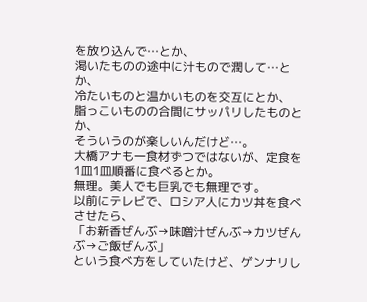を放り込んで…とか、
渇いたものの途中に汁もので潤して…とか、
冷たいものと温かいものを交互にとか、
脂っこいものの合間にサッパリしたものとか、
そういうのが楽しいんだけど…。
大橋アナも一食材ずつではないが、定食を1皿1皿順番に食べるとか。
無理。美人でも巨乳でも無理です。
以前にテレビで、ロシア人にカツ丼を食べさせたら、
「お新香ぜんぶ→味噌汁ぜんぶ→カツぜんぶ→ご飯ぜんぶ」
という食べ方をしていたけど、ゲンナリし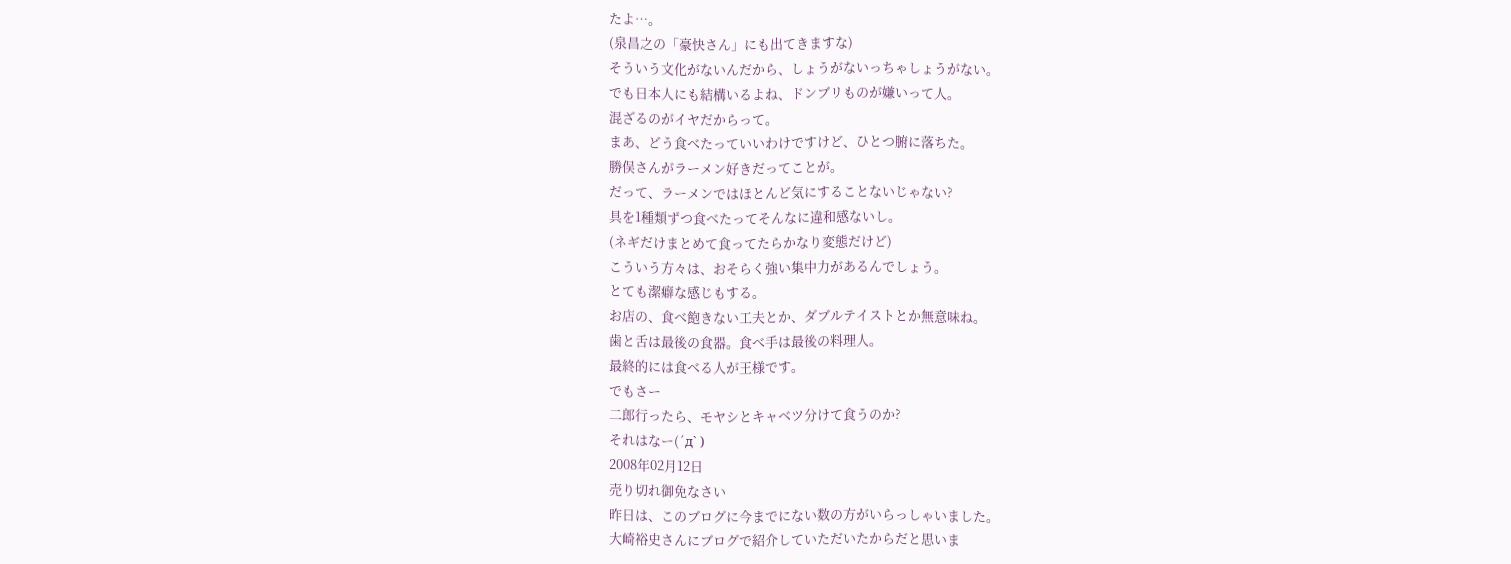たよ…。
(泉昌之の「豪快さん」にも出てきますな)
そういう文化がないんだから、しょうがないっちゃしょうがない。
でも日本人にも結構いるよね、ドンブリものが嫌いって人。
混ざるのがイヤだからって。
まあ、どう食べたっていいわけですけど、ひとつ腑に落ちた。
勝俣さんがラーメン好きだってことが。
だって、ラーメンではほとんど気にすることないじゃない?
具を1種類ずつ食べたってそんなに違和感ないし。
(ネギだけまとめて食ってたらかなり変態だけど)
こういう方々は、おそらく強い集中力があるんでしょう。
とても潔癖な感じもする。
お店の、食べ飽きない工夫とか、ダブルテイストとか無意味ね。
歯と舌は最後の食器。食べ手は最後の料理人。
最終的には食べる人が王様です。
でもさー
二郎行ったら、モヤシとキャベツ分けて食うのか?
それはなー(´д` )
2008年02月12日
売り切れ御免なさい
昨日は、このブログに今までにない数の方がいらっしゃいました。
大崎裕史さんにブログで紹介していただいたからだと思いま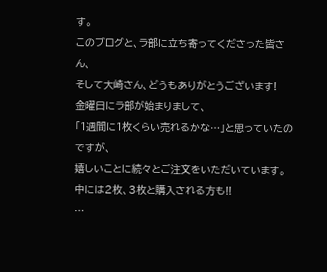す。
このブログと、ラ部に立ち寄ってくださった皆さん、
そして大崎さん、どうもありがとうございます!
金曜日にラ部が始まりまして、
「1週間に1枚くらい売れるかな…」と思っていたのですが、
嬉しいことに続々とご注文をいただいています。
中には2枚、3枚と購入される方も!!
…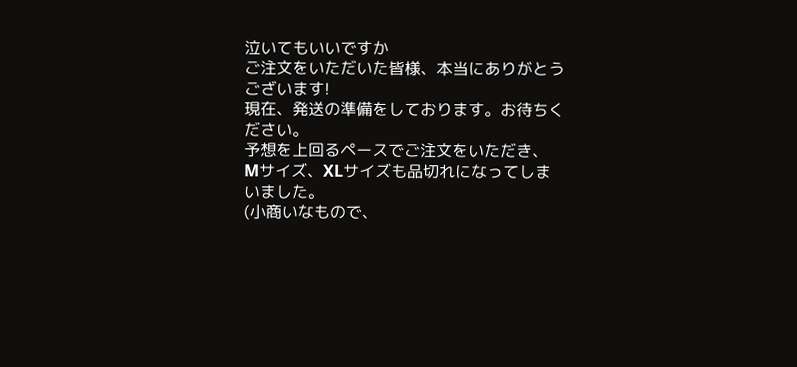泣いてもいいですか
ご注文をいただいた皆様、本当にありがとうございます!
現在、発送の準備をしております。お待ちください。
予想を上回るペースでご注文をいただき、
Mサイズ、XLサイズも品切れになってしまいました。
(小商いなもので、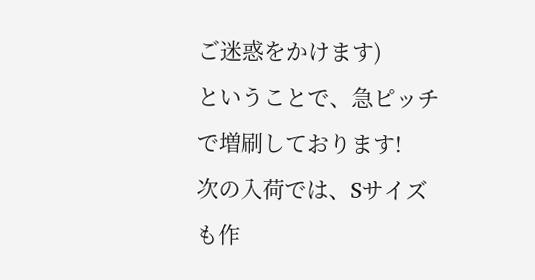ご迷惑をかけます)
ということで、急ピッチで増刷しております!
次の入荷では、Sサイズも作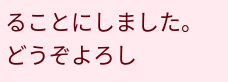ることにしました。
どうぞよろし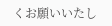くお願いいたし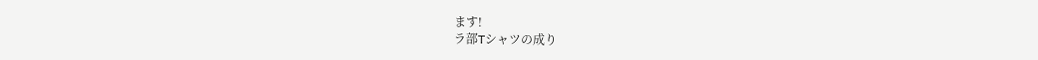ます!
ラ部Tシャツの成り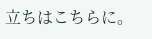立ちはこちらに。